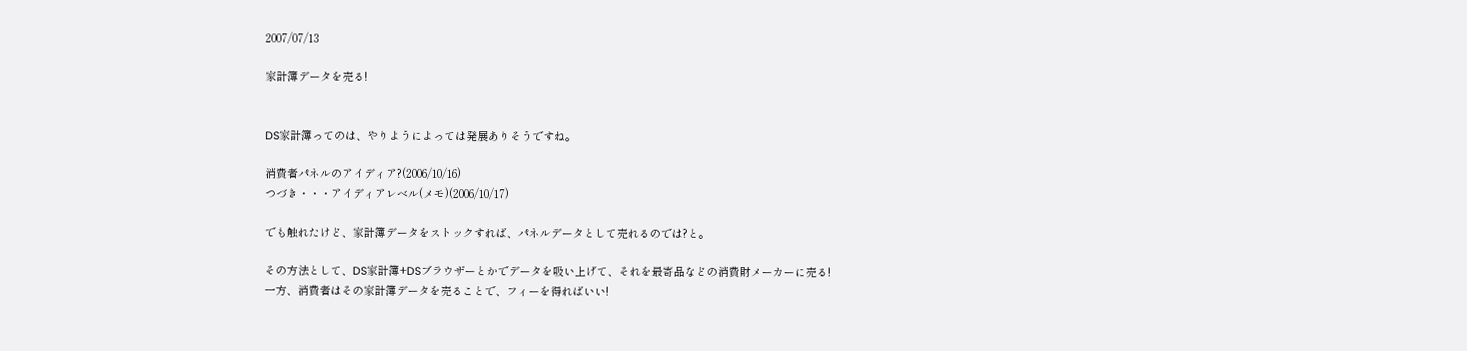2007/07/13

家計簿データを売る!


DS家計簿ってのは、やりようによっては発展ありそうですね。

消費者パネルのアイディア?(2006/10/16)
つづき・・・アイディアレベル(メモ)(2006/10/17)

でも触れたけど、家計簿データをストックすれば、パネルデータとして売れるのでは?と。

その方法として、DS家計簿+DSブラウザーとかでデータを吸い上げて、それを最寄品などの消費財メーカーに売る!
一方、消費者はその家計簿データを売ることで、フィーを得ればいい!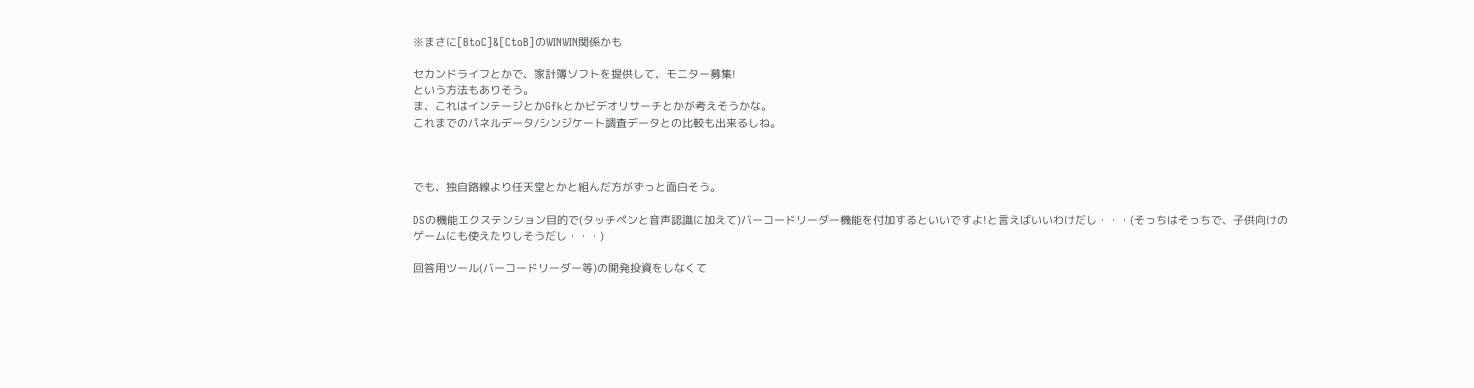※まさに[BtoC]&[CtoB]のWINWIN関係かも

セカンドライフとかで、家計簿ソフトを提供して、モニター募集!
という方法もありそう。
ま、これはインテージとかGfkとかビデオリサーチとかが考えそうかな。
これまでのパネルデータ/シンジケート調査データとの比較も出来るしね。



でも、独自路線より任天堂とかと組んだ方がずっと面白そう。

DSの機能エクステンション目的で(タッチペンと音声認識に加えて)バーコードリーダー機能を付加するといいですよ!と言えばいいわけだし・・・(そっちはそっちで、子供向けのゲームにも使えたりしそうだし・・・)

回答用ツール(バーコードリーダー等)の開発投資をしなくて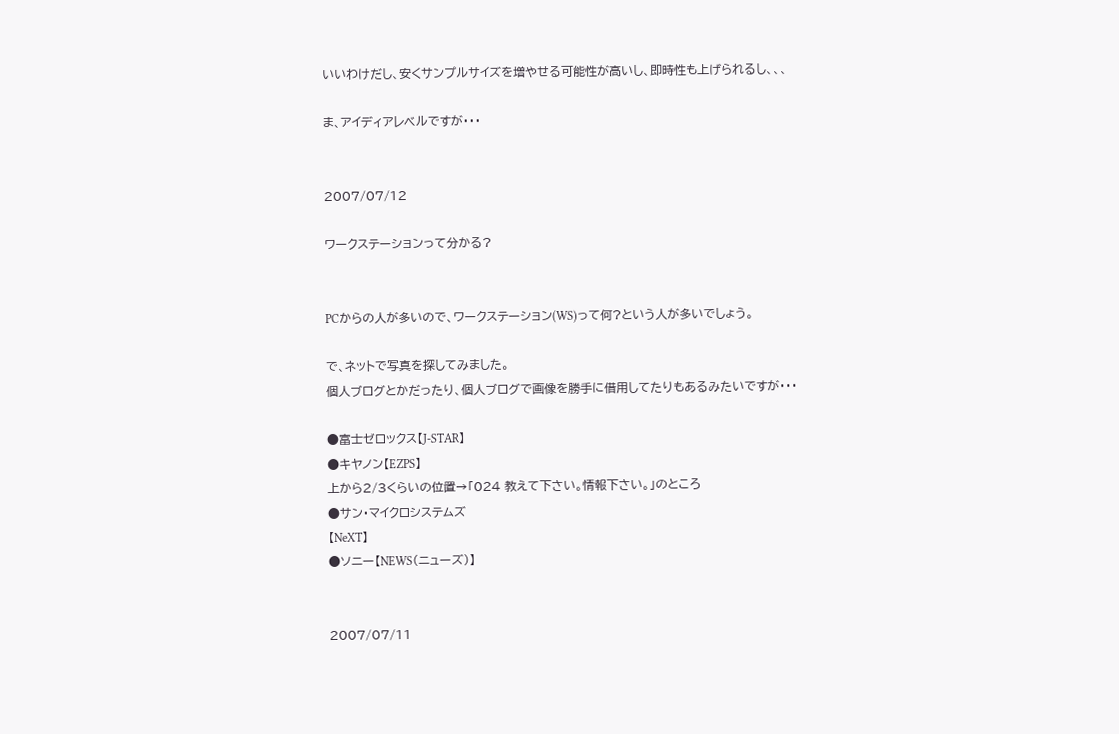いいわけだし、安くサンプルサイズを増やせる可能性が高いし、即時性も上げられるし、、、

ま、アイディアレベルですが・・・


2007/07/12

ワークステーションって分かる?


PCからの人が多いので、ワークステーション(WS)って何?という人が多いでしょう。

で、ネットで写真を探してみました。
個人ブログとかだったり、個人ブログで画像を勝手に借用してたりもあるみたいですが・・・

●富士ゼロックス【J-STAR】
●キヤノン【EZPS】
上から2/3くらいの位置→「024 教えて下さい。情報下さい。」のところ
●サン・マイクロシステムズ
【NeXT】
●ソニー【NEWS(ニューズ)】


2007/07/11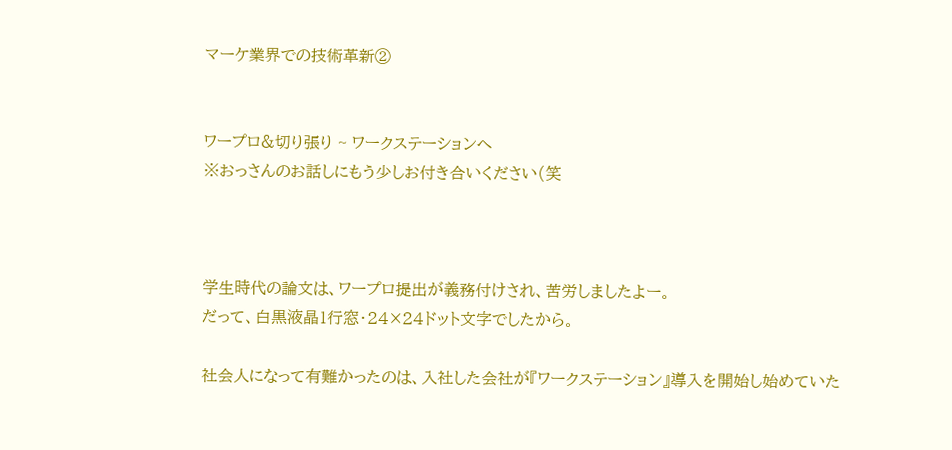マーケ業界での技術革新②


ワープロ&切り張り ~ ワークステーションへ
※おっさんのお話しにもう少しお付き合いください(笑



学生時代の論文は、ワープロ提出が義務付けされ、苦労しましたよー。
だって、白黒液晶1行窓・24×24ドット文字でしたから。

社会人になって有難かったのは、入社した会社が『ワークステーション』導入を開始し始めていた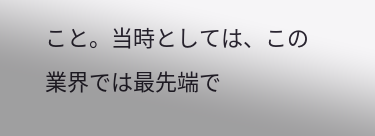こと。当時としては、この業界では最先端で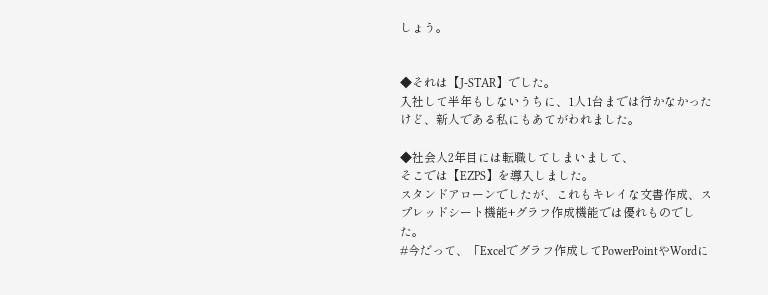しょう。


◆それは【J-STAR】でした。
入社して半年もしないうちに、1人1台までは行かなかったけど、新人である私にもあてがわれました。

◆社会人2年目には転職してしまいまして、
そこでは【EZPS】を導入しました。
スタンドアローンでしたが、これもキレイな文書作成、スプレッドシート機能+グラフ作成機能では優れものでした。
#今だって、「Excelでグラフ作成してPowerPointやWordに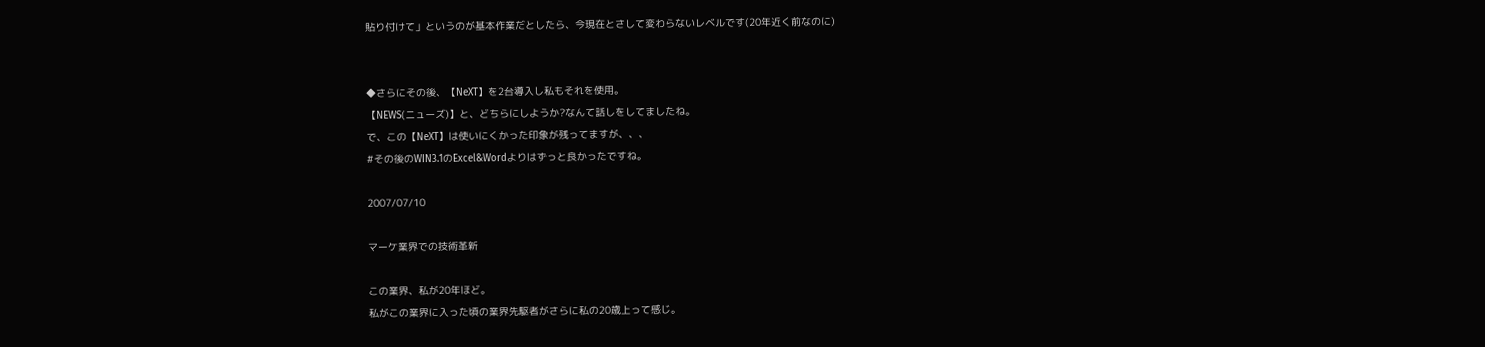貼り付けて」というのが基本作業だとしたら、今現在とさして変わらないレベルです(20年近く前なのに)


◆さらにその後、【NeXT】を2台導入し私もそれを使用。
【NEWS(ニューズ)】と、どちらにしようか?なんて話しをしてましたね。
で、この【NeXT】は使いにくかった印象が残ってますが、、、
#その後のWIN3.1のExcel&Wordよりはずっと良かったですね。

2007/07/10

マーケ業界での技術革新

この業界、私が20年ほど。
私がこの業界に入った頃の業界先駆者がさらに私の20歳上って感じ。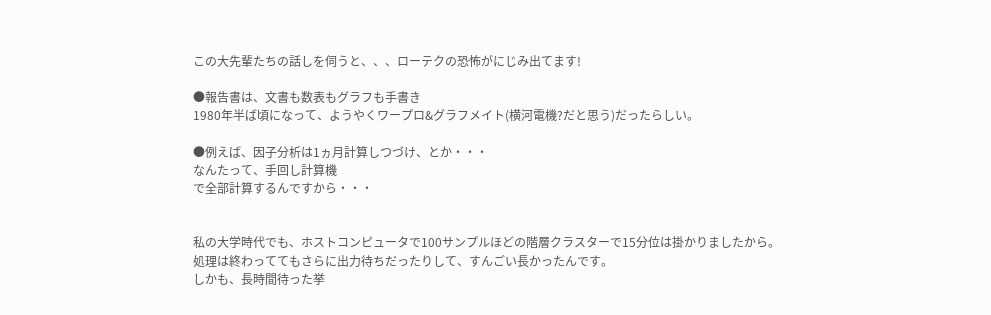この大先輩たちの話しを伺うと、、、ローテクの恐怖がにじみ出てます!

●報告書は、文書も数表もグラフも手書き
1980年半ば頃になって、ようやくワープロ&グラフメイト(横河電機?だと思う)だったらしい。

●例えば、因子分析は1ヵ月計算しつづけ、とか・・・
なんたって、手回し計算機
で全部計算するんですから・・・


私の大学時代でも、ホストコンピュータで100サンプルほどの階層クラスターで15分位は掛かりましたから。
処理は終わっててもさらに出力待ちだったりして、すんごい長かったんです。
しかも、長時間待った挙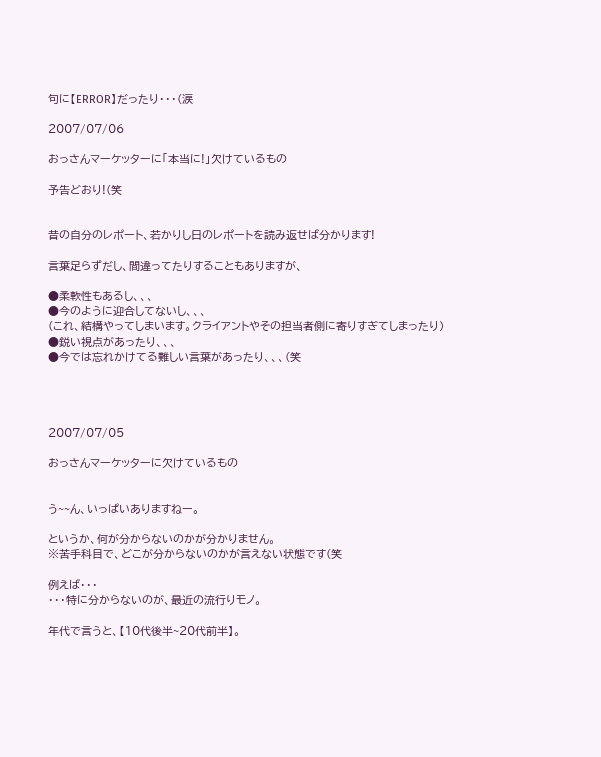句に【ERROR】だったり・・・(涙

2007/07/06

おっさんマーケッターに「本当に!」欠けているもの

予告どおり!(笑


昔の自分のレポート、若かりし日のレポートを読み返せば分かります!

言葉足らずだし、間違ってたりすることもありますが、

●柔軟性もあるし、、、
●今のように迎合してないし、、、
(これ、結構やってしまいます。クライアントやその担当者側に寄りすぎてしまったり)
●鋭い視点があったり、、、
●今では忘れかけてる難しい言葉があったり、、、(笑




2007/07/05

おっさんマーケッターに欠けているもの


う~~ん、いっぱいありますねー。

というか、何が分からないのかが分かりません。
※苦手科目で、どこが分からないのかが言えない状態です(笑

例えば・・・
・・・特に分からないのが、最近の流行りモノ。

年代で言うと、【10代後半~20代前半】。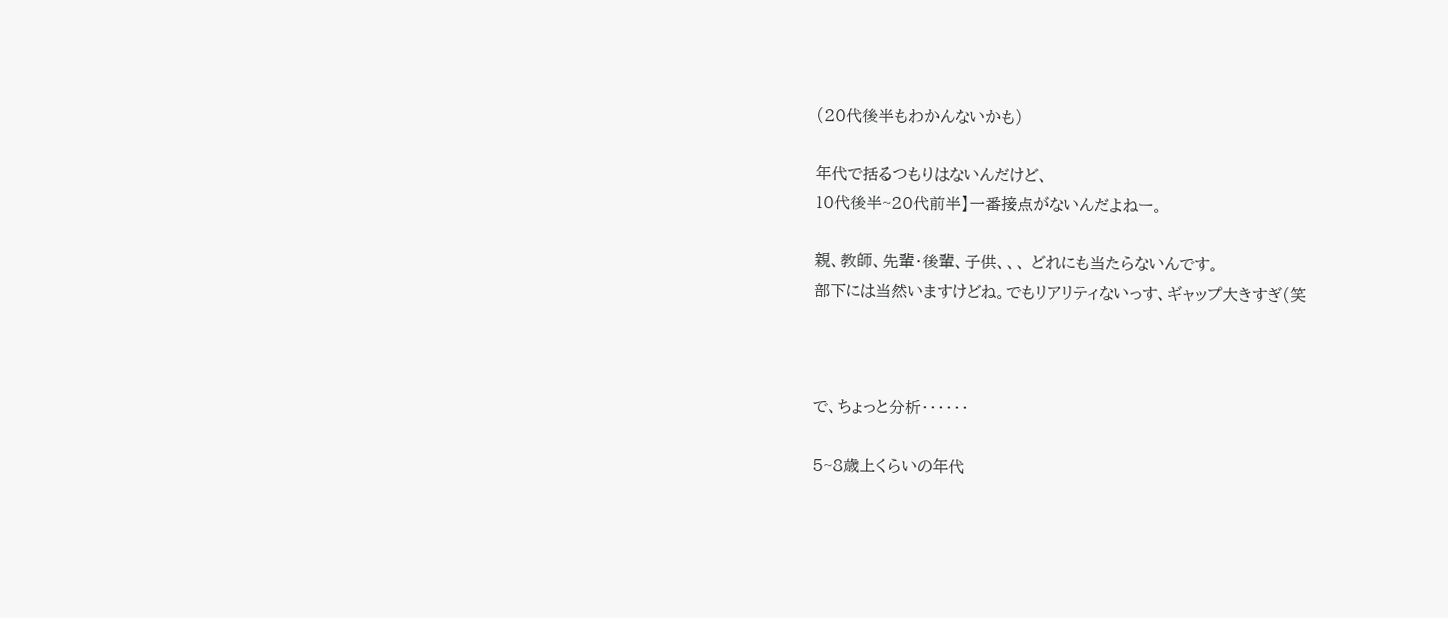(20代後半もわかんないかも)

年代で括るつもりはないんだけど、
10代後半~20代前半】一番接点がないんだよねー。

親、教師、先輩・後輩、子供、、、 どれにも当たらないんです。
部下には当然いますけどね。でもリアリティないっす、ギャップ大きすぎ(笑



で、ちょっと分析・・・・・・

5~8歳上くらいの年代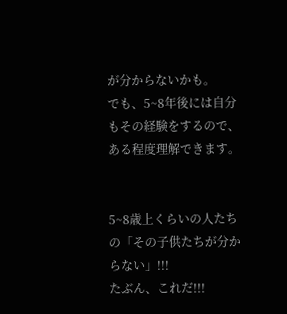が分からないかも。
でも、5~8年後には自分もその経験をするので、ある程度理解できます。


5~8歳上くらいの人たちの「その子供たちが分からない」!!!
たぶん、これだ!!!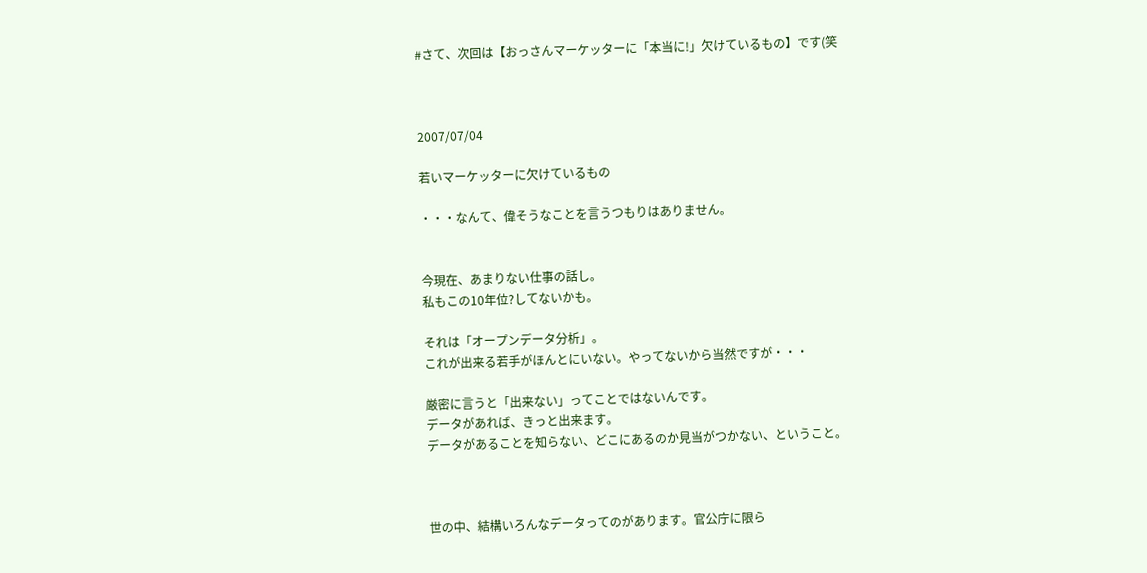#さて、次回は【おっさんマーケッターに「本当に!」欠けているもの】です(笑



2007/07/04

若いマーケッターに欠けているもの

・・・なんて、偉そうなことを言うつもりはありません。


今現在、あまりない仕事の話し。
私もこの10年位?してないかも。

それは「オープンデータ分析」。
これが出来る若手がほんとにいない。やってないから当然ですが・・・

厳密に言うと「出来ない」ってことではないんです。
データがあれば、きっと出来ます。
データがあることを知らない、どこにあるのか見当がつかない、ということ。



世の中、結構いろんなデータってのがあります。官公庁に限ら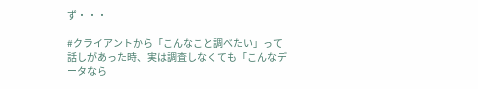ず・・・

#クライアントから「こんなこと調べたい」って話しがあった時、実は調査しなくても「こんなデータなら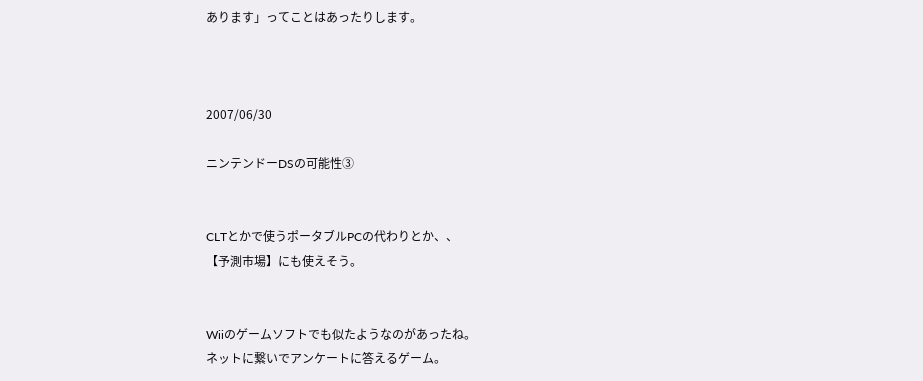あります」ってことはあったりします。



2007/06/30

ニンテンドーDSの可能性③


CLTとかで使うポータブルPCの代わりとか、、
【予測市場】にも使えそう。


Wiiのゲームソフトでも似たようなのがあったね。
ネットに繋いでアンケートに答えるゲーム。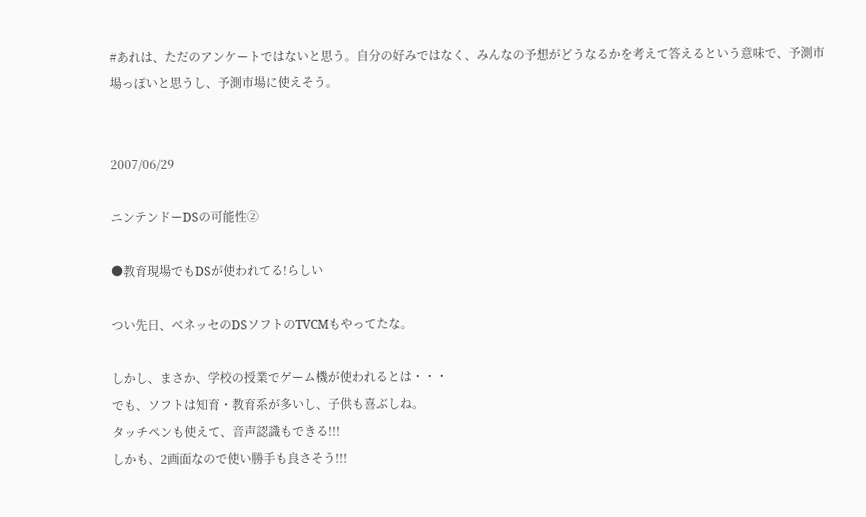#あれは、ただのアンケートではないと思う。自分の好みではなく、みんなの予想がどうなるかを考えて答えるという意味で、予測市場っぽいと思うし、予測市場に使えそう。


2007/06/29

ニンテンドーDSの可能性②

●教育現場でもDSが使われてる!らしい

つい先日、ベネッセのDSソフトのTVCMもやってたな。

しかし、まさか、学校の授業でゲーム機が使われるとは・・・
でも、ソフトは知育・教育系が多いし、子供も喜ぶしね。
タッチペンも使えて、音声認識もできる!!!
しかも、2画面なので使い勝手も良さそう!!!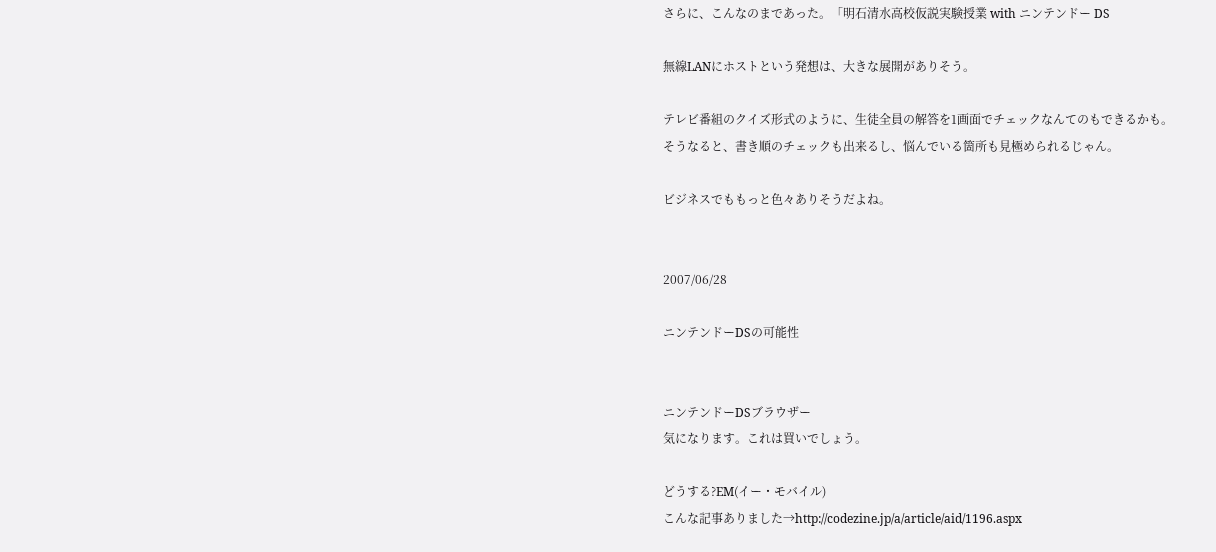さらに、こんなのまであった。「明石清水高校仮説実験授業 with ニンテンドー DS

無線LANにホストという発想は、大きな展開がありそう。

テレビ番組のクイズ形式のように、生徒全員の解答を1画面でチェックなんてのもできるかも。
そうなると、書き順のチェックも出来るし、悩んでいる箇所も見極められるじゃん。

ビジネスでももっと色々ありそうだよね。


2007/06/28

ニンテンドーDSの可能性


ニンテンドーDSブラウザー
気になります。これは買いでしょう。

どうする?EM(イー・モバイル)
こんな記事ありました→http://codezine.jp/a/article/aid/1196.aspx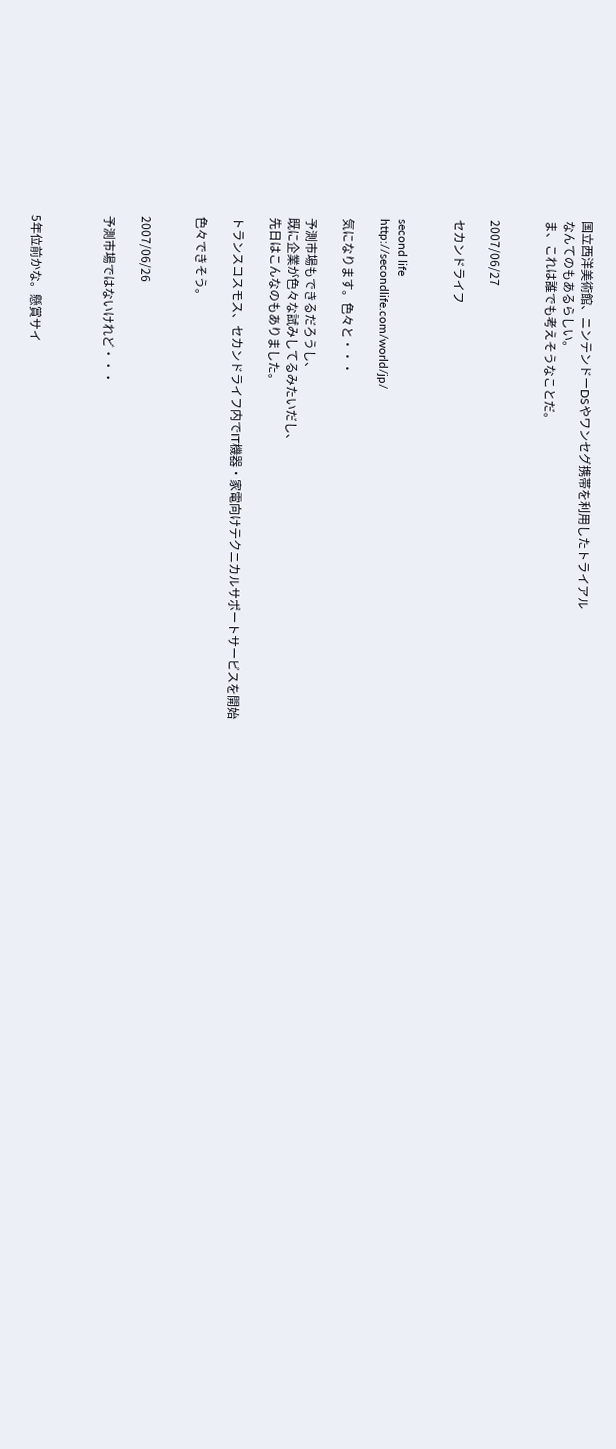国立西洋美術館、ニンテンドーDSやワンセグ携帯を利用したトライアル
なんてのもあるらしい。
ま、これは誰でも考えそうなことだ。


2007/06/27

セカンドライフ


second life
http://secondlife.com/world/jp/

気になります。色々と・・・

予測市場もできるだろうし、
既に企業が色々な試みしてるみたいだし、
先日はこんなのもありました。

トランスコスモス、セカンドライフ内でIT機器・家電向けテクニカルサポートサービスを開始

色々できそう。


2007/06/26

予測市場ではないけれど・・・



5年位前かな。懸賞サイ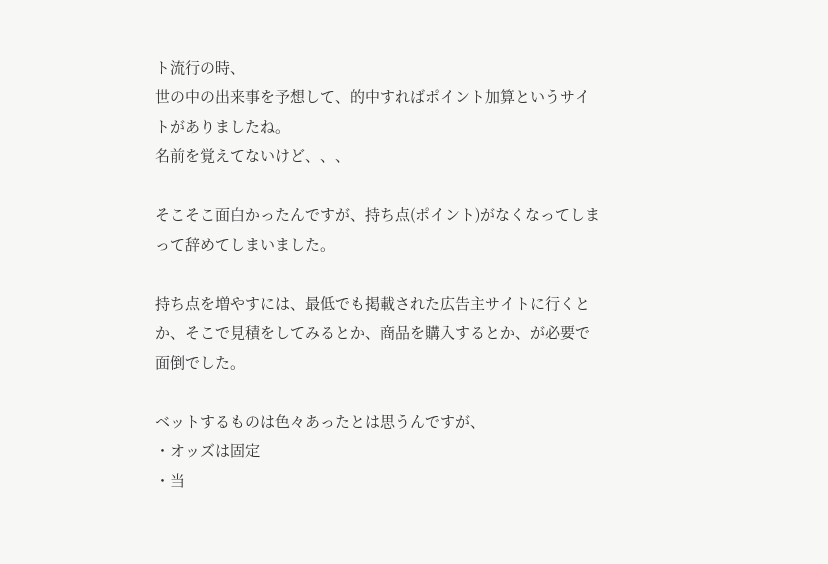ト流行の時、
世の中の出来事を予想して、的中すればポイント加算というサイトがありましたね。
名前を覚えてないけど、、、

そこそこ面白かったんですが、持ち点(ポイント)がなくなってしまって辞めてしまいました。

持ち点を増やすには、最低でも掲載された広告主サイトに行くとか、そこで見積をしてみるとか、商品を購入するとか、が必要で面倒でした。

ベットするものは色々あったとは思うんですが、
・オッズは固定
・当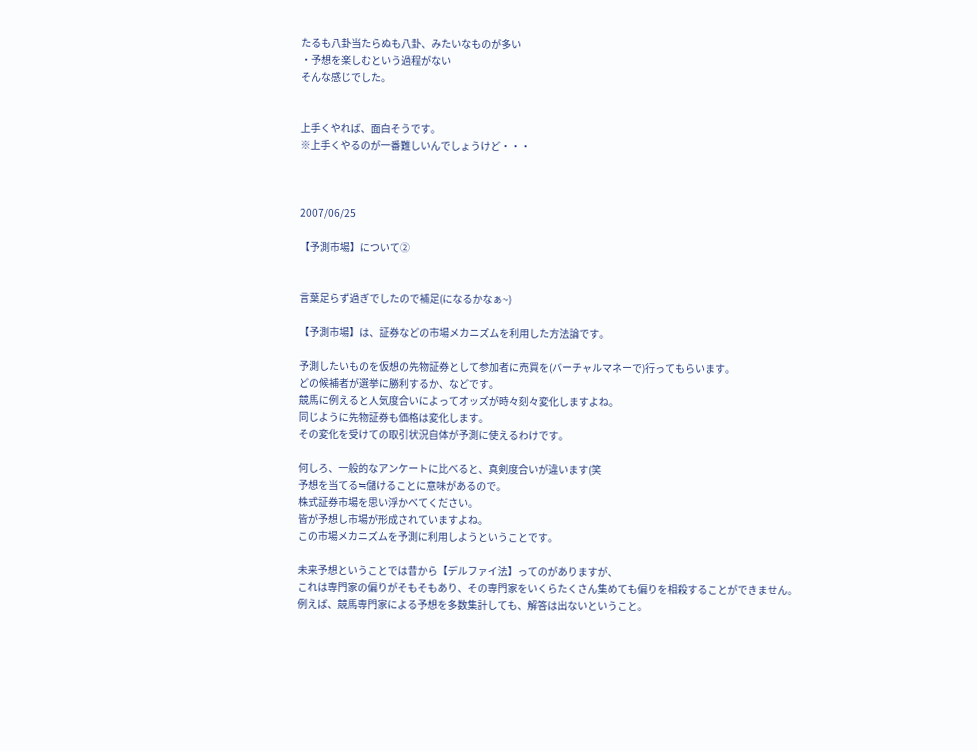たるも八卦当たらぬも八卦、みたいなものが多い
・予想を楽しむという過程がない
そんな感じでした。


上手くやれば、面白そうです。
※上手くやるのが一番難しいんでしょうけど・・・



2007/06/25

【予測市場】について②


言葉足らず過ぎでしたので補足(になるかなぁ~)

【予測市場】は、証券などの市場メカニズムを利用した方法論です。

予測したいものを仮想の先物証券として参加者に売買を(バーチャルマネーで)行ってもらいます。
どの候補者が選挙に勝利するか、などです。
競馬に例えると人気度合いによってオッズが時々刻々変化しますよね。
同じように先物証券も価格は変化します。
その変化を受けての取引状況自体が予測に使えるわけです。

何しろ、一般的なアンケートに比べると、真剣度合いが違います(笑
予想を当てる≒儲けることに意味があるので。
株式証券市場を思い浮かべてください。
皆が予想し市場が形成されていますよね。
この市場メカニズムを予測に利用しようということです。

未来予想ということでは昔から【デルファイ法】ってのがありますが、
これは専門家の偏りがそもそもあり、その専門家をいくらたくさん集めても偏りを相殺することができません。
例えば、競馬専門家による予想を多数集計しても、解答は出ないということ。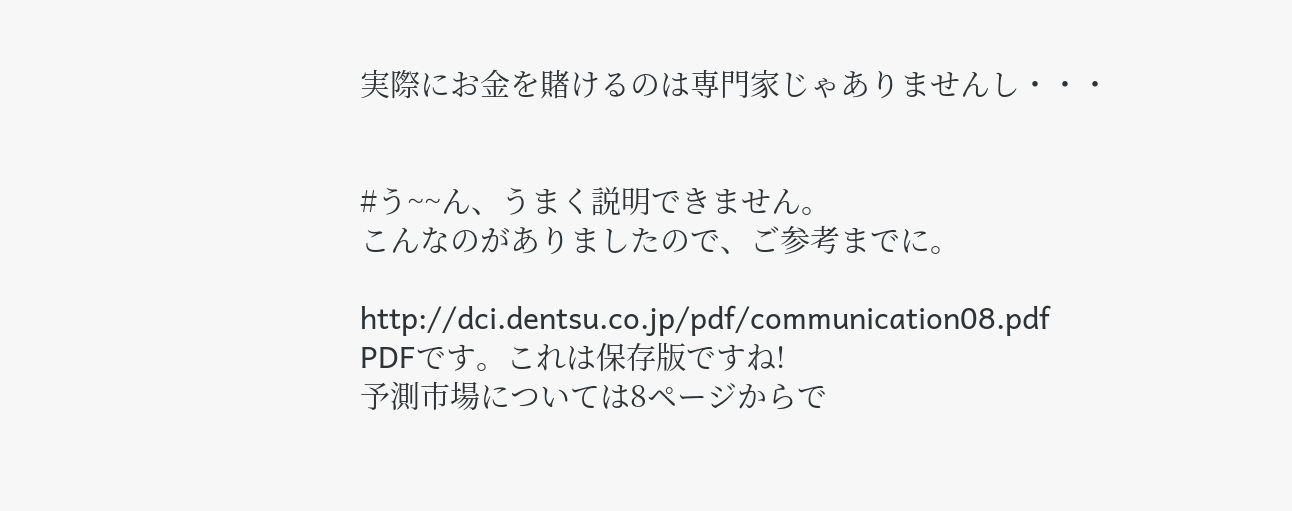実際にお金を賭けるのは専門家じゃありませんし・・・


#う~~ん、うまく説明できません。
こんなのがありましたので、ご参考までに。

http://dci.dentsu.co.jp/pdf/communication08.pdf
PDFです。これは保存版ですね!
予測市場については8ページからで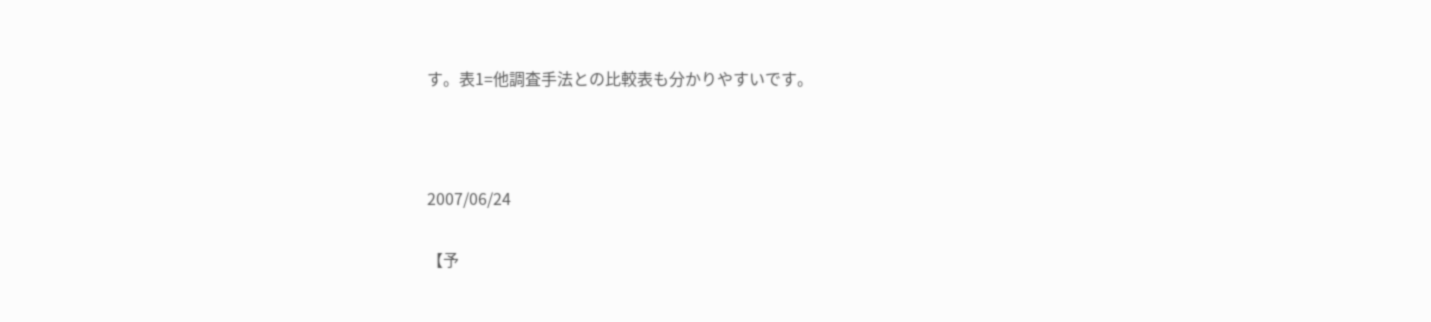す。表1=他調査手法との比較表も分かりやすいです。



2007/06/24

【予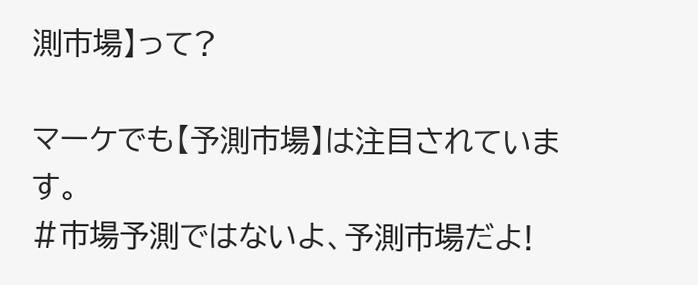測市場】って?

マーケでも【予測市場】は注目されています。
#市場予測ではないよ、予測市場だよ!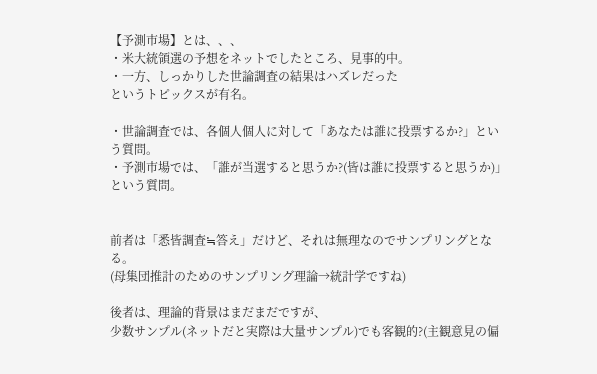【予測市場】とは、、、
・米大統領選の予想をネットでしたところ、見事的中。
・一方、しっかりした世論調査の結果はハズレだった
というトピックスが有名。

・世論調査では、各個人個人に対して「あなたは誰に投票するか?」という質問。
・予測市場では、「誰が当選すると思うか?(皆は誰に投票すると思うか)」という質問。


前者は「悉皆調査≒答え」だけど、それは無理なのでサンプリングとなる。
(母集団推計のためのサンプリング理論→統計学ですね)

後者は、理論的背景はまだまだですが、
少数サンプル(ネットだと実際は大量サンプル)でも客観的?(主観意見の偏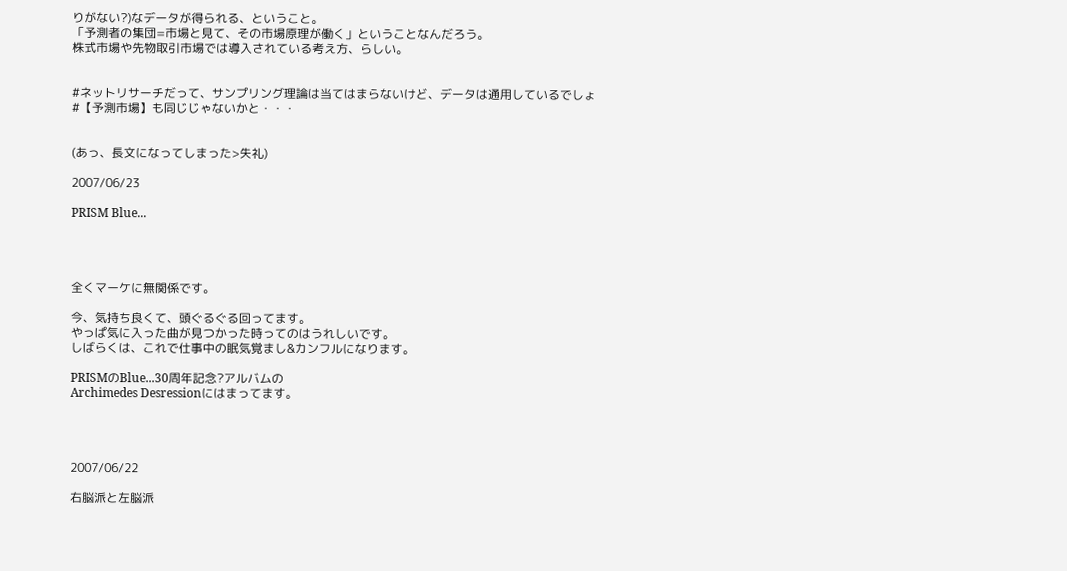りがない?)なデータが得られる、ということ。
「予測者の集団=市場と見て、その市場原理が働く」ということなんだろう。
株式市場や先物取引市場では導入されている考え方、らしい。


#ネットリサーチだって、サンプリング理論は当てはまらないけど、データは通用しているでしょ
#【予測市場】も同じじゃないかと・・・


(あっ、長文になってしまった>失礼)

2007/06/23

PRISM Blue...




全くマーケに無関係です。

今、気持ち良くて、頭ぐるぐる回ってます。
やっぱ気に入った曲が見つかった時ってのはうれしいです。
しばらくは、これで仕事中の眠気覚まし&カンフルになります。

PRISMのBlue...30周年記念?アルバムの
Archimedes Desressionにはまってます。




2007/06/22

右脳派と左脳派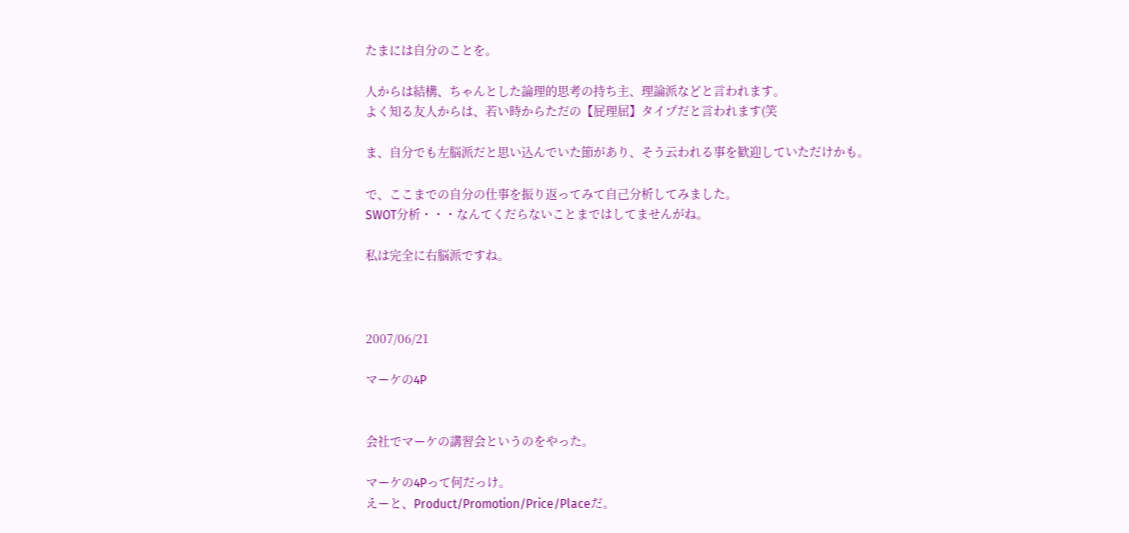たまには自分のことを。

人からは結構、ちゃんとした論理的思考の持ち主、理論派などと言われます。
よく知る友人からは、若い時からただの【屁理屈】タイプだと言われます(笑

ま、自分でも左脳派だと思い込んでいた節があり、そう云われる事を歓迎していただけかも。

で、ここまでの自分の仕事を振り返ってみて自己分析してみました。
SWOT分析・・・なんてくだらないことまではしてませんがね。

私は完全に右脳派ですね。



2007/06/21

マーケの4P


会社でマーケの講習会というのをやった。

マーケの4Pって何だっけ。
えーと、Product/Promotion/Price/Placeだ。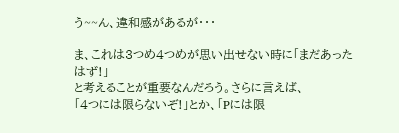う~~ん、違和感があるが・・・

ま、これは3つめ4つめが思い出せない時に「まだあったはず!」
と考えることが重要なんだろう。さらに言えば、
「4つには限らないぞ!」とか、「Pには限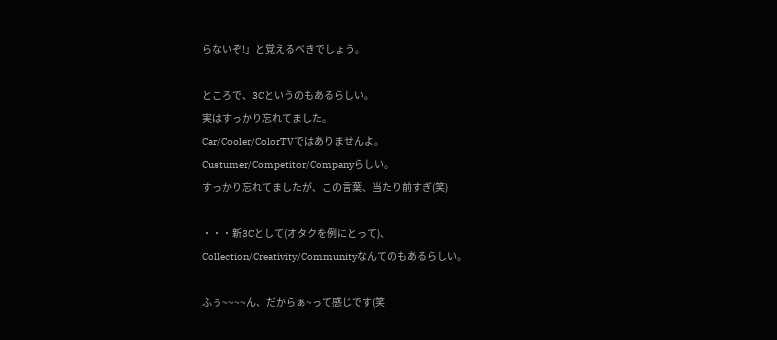らないぞ!」と覚えるべきでしょう。

ところで、3Cというのもあるらしい。
実はすっかり忘れてました。
Car/Cooler/ColorTVではありませんよ。
Custumer/Competitor/Companyらしい。
すっかり忘れてましたが、この言葉、当たり前すぎ(笑)

・・・新3Cとして(オタクを例にとって)、
Collection/Creativity/Communityなんてのもあるらしい。

ふぅ~~~~ん、だからぁ~って感じです(笑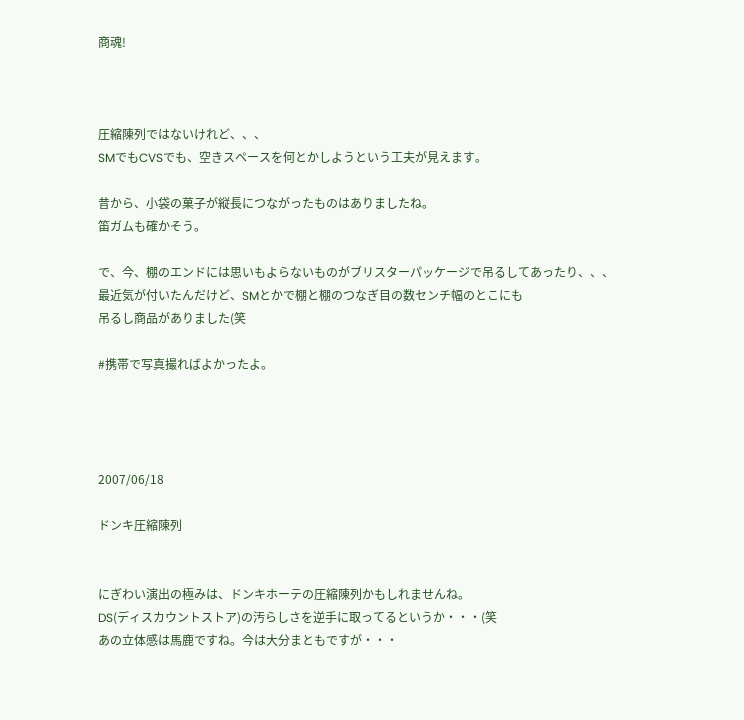商魂!



圧縮陳列ではないけれど、、、
SMでもCVSでも、空きスペースを何とかしようという工夫が見えます。

昔から、小袋の菓子が縦長につながったものはありましたね。
笛ガムも確かそう。

で、今、棚のエンドには思いもよらないものがブリスターパッケージで吊るしてあったり、、、
最近気が付いたんだけど、SMとかで棚と棚のつなぎ目の数センチ幅のとこにも
吊るし商品がありました(笑

#携帯で写真撮ればよかったよ。




2007/06/18

ドンキ圧縮陳列


にぎわい演出の極みは、ドンキホーテの圧縮陳列かもしれませんね。
DS(ディスカウントストア)の汚らしさを逆手に取ってるというか・・・(笑
あの立体感は馬鹿ですね。今は大分まともですが・・・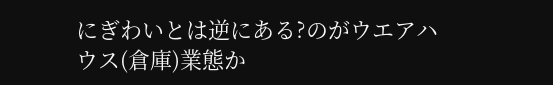にぎわいとは逆にある?のがウエアハウス(倉庫)業態か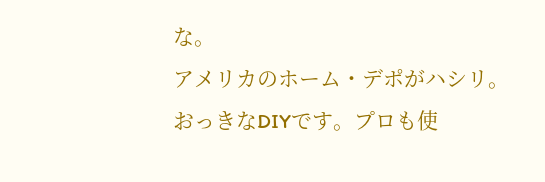な。
アメリカのホーム・デポがハシリ。
おっきなDIYです。プロも使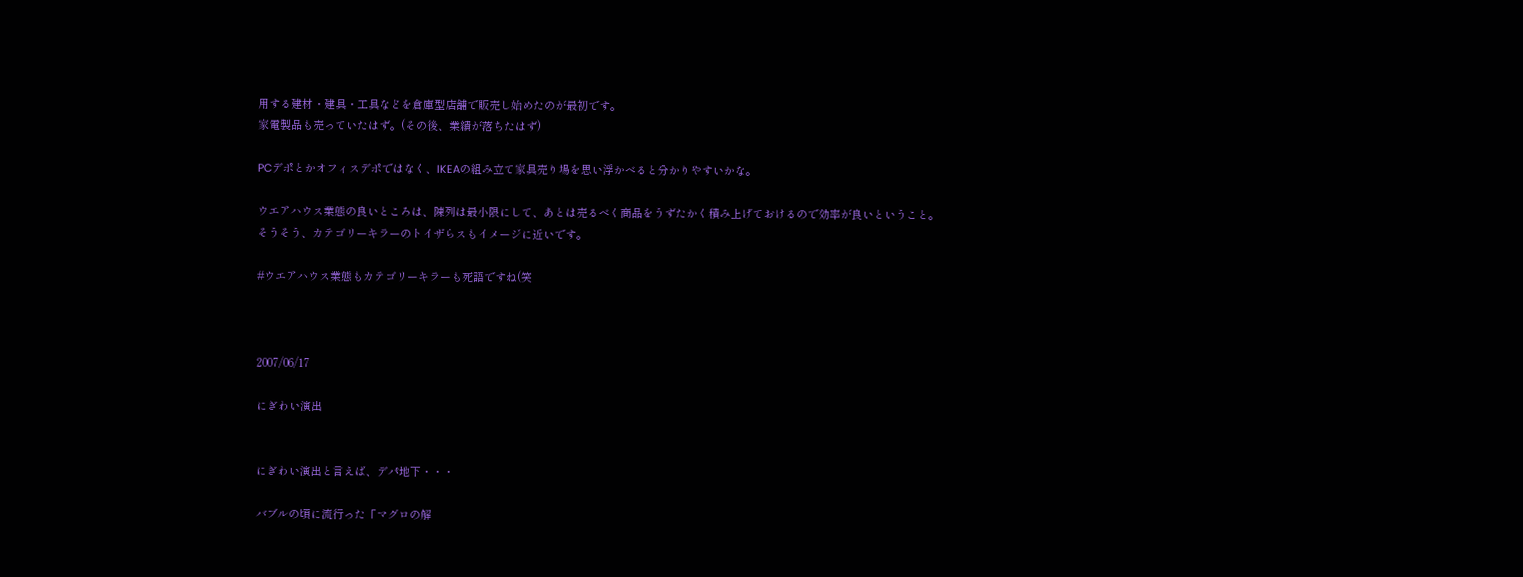用する建材・建具・工具などを倉庫型店舗で販売し始めたのが最初です。
家電製品も売っていたはず。(その後、業績が落ちたはず)

PCデポとかオフィスデポではなく、IKEAの組み立て家具売り場を思い浮かべると分かりやすいかな。

ウエアハウス業態の良いところは、陳列は最小限にして、あとは売るべく商品をうずたかく積み上げておけるので効率が良いということ。
そうそう、カテゴリーキラーのトイザらスもイメージに近いです。

#ウエアハウス業態もカテゴリーキラーも死語ですね(笑



2007/06/17

にぎわい演出


にぎわい演出と言えば、デパ地下・・・

バブルの頃に流行った「マグロの解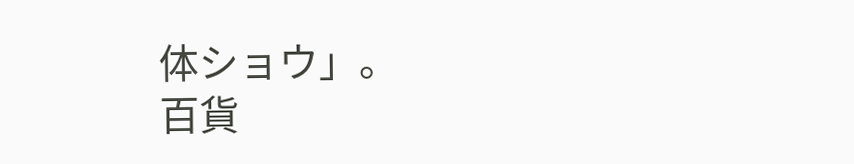体ショウ」。
百貨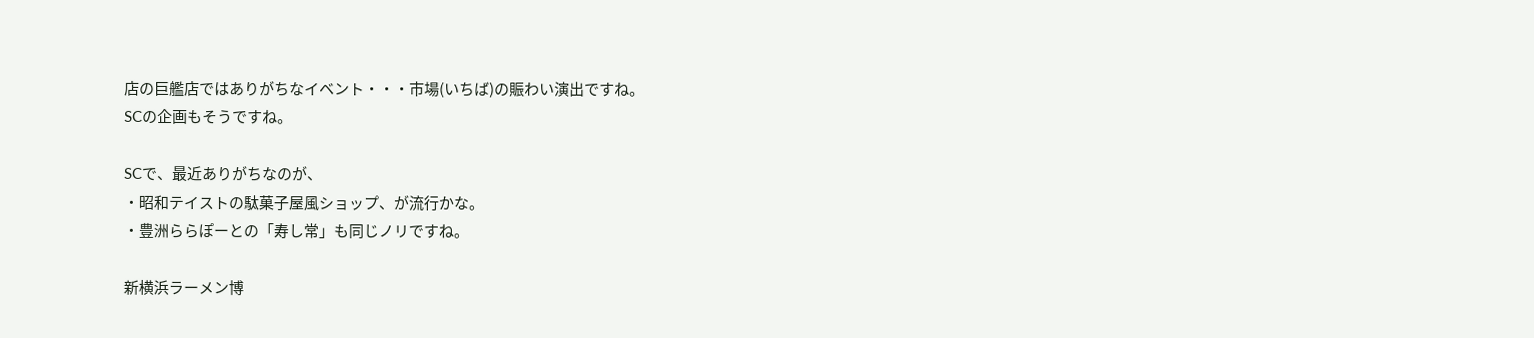店の巨艦店ではありがちなイベント・・・市場(いちば)の賑わい演出ですね。
SCの企画もそうですね。

SCで、最近ありがちなのが、
・昭和テイストの駄菓子屋風ショップ、が流行かな。
・豊洲ららぽーとの「寿し常」も同じノリですね。

新横浜ラーメン博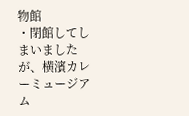物館
・閉館してしまいましたが、横濱カレーミュージアム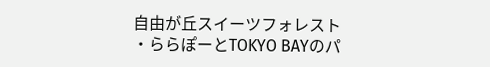自由が丘スイーツフォレスト
・ららぽーとTOKYO BAYのパ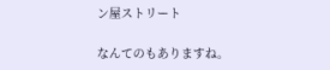ン屋ストリート

なんてのもありますね。